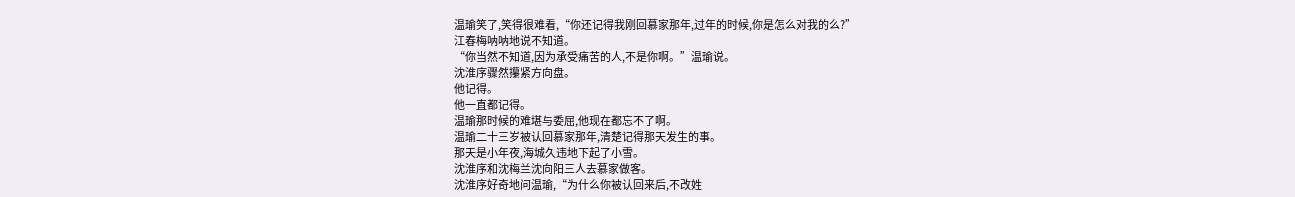温瑜笑了,笑得很难看,“你还记得我刚回慕家那年,过年的时候,你是怎么对我的么?”
江春梅呐呐地说不知道。
“你当然不知道,因为承受痛苦的人,不是你啊。”温瑜说。
沈淮序骤然攥紧方向盘。
他记得。
他一直都记得。
温瑜那时候的难堪与委屈,他现在都忘不了啊。
温瑜二十三岁被认回慕家那年,清楚记得那天发生的事。
那天是小年夜,海城久违地下起了小雪。
沈淮序和沈梅兰沈向阳三人去慕家做客。
沈淮序好奇地问温瑜,“为什么你被认回来后,不改姓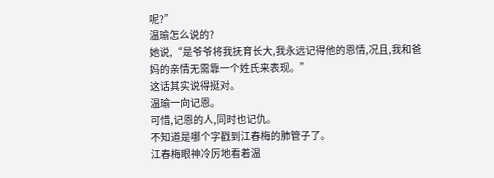呢?”
温瑜怎么说的?
她说,“是爷爷将我抚育长大,我永远记得他的恩情,况且,我和爸妈的亲情无需靠一个姓氏来表现。”
这话其实说得挺对。
温瑜一向记恩。
可惜,记恩的人,同时也记仇。
不知道是哪个字戳到江春梅的肺管子了。
江春梅眼神冷厉地看着温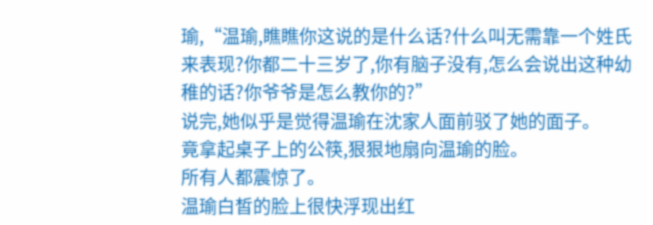瑜,“温瑜,瞧瞧你这说的是什么话?什么叫无需靠一个姓氏来表现?你都二十三岁了,你有脑子没有,怎么会说出这种幼稚的话?你爷爷是怎么教你的?”
说完,她似乎是觉得温瑜在沈家人面前驳了她的面子。
竟拿起桌子上的公筷,狠狠地扇向温瑜的脸。
所有人都震惊了。
温瑜白皙的脸上很快浮现出红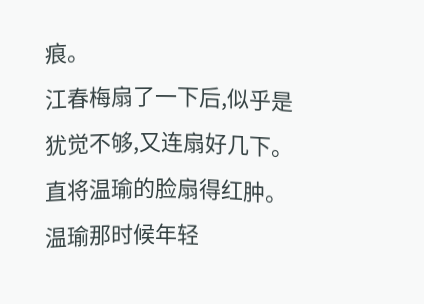痕。
江春梅扇了一下后,似乎是犹觉不够,又连扇好几下。
直将温瑜的脸扇得红肿。
温瑜那时候年轻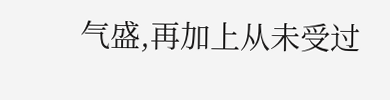气盛,再加上从未受过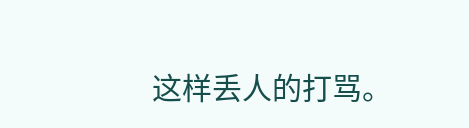这样丢人的打骂。